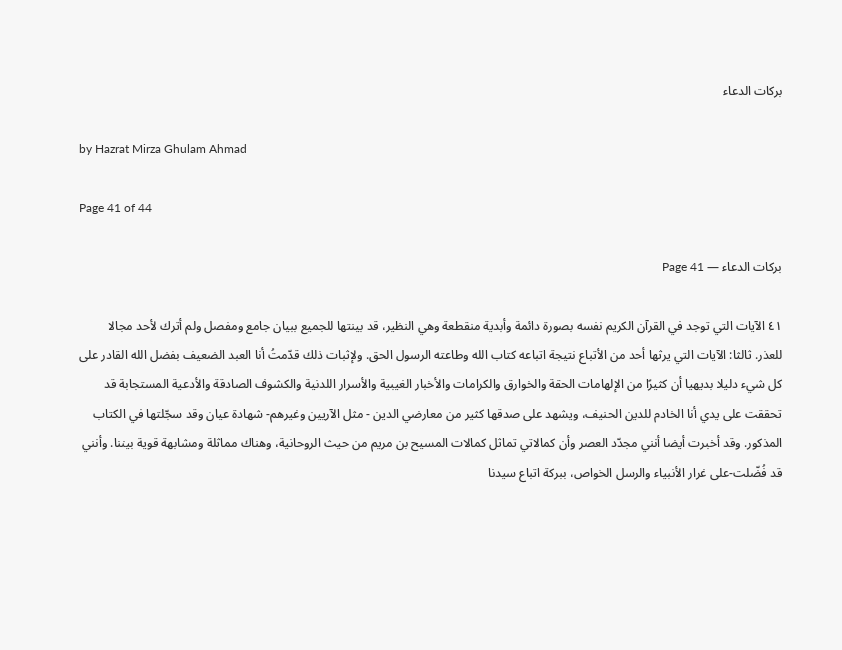بركات الدعاء

by Hazrat Mirza Ghulam Ahmad

Page 41 of 44

بركات الدعاء — Page 41

٤١ الآيات التي توجد في القرآن الكريم نفسه بصورة دائمة وأبدية منقطعة وهي النظير، قد بينتها للجميع ببيان جامع ومفصل ولم أترك لأحد مجالا للعذر. ثالثا: الآيات التي يرثها أحد من الأتباع نتيجة اتباعه كتاب الله وطاعته الرسول الحق. ولإثبات ذلك قدّمتُ أنا العبد الضعيف بفضل الله القادر على كل شيء دليلا بديهيا أن كثيرًا من الإلهامات الحقة والخوارق والكرامات والأخبار الغيبية والأسرار اللدنية والكشوف الصادقة والأدعية المستجابة قد تحققت على يدي أنا الخادم للدين الحنيف، ويشهد على صدقها كثير من معارضي الدين - مثل الآريين وغيرهم- شهادة عيان وقد سجّلتها في الكتاب المذكور. وقد أخبرت أيضا أنني مجدّد العصر وأن كمالاتي تماثل كمالات المسيح بن مريم من حيث الروحانية، وهناك مماثلة ومشابهة قوية بيننا. وأنني قد فُضّلت-على غرار الأنبياء والرسل الخواص، ببركة اتباع سيدنا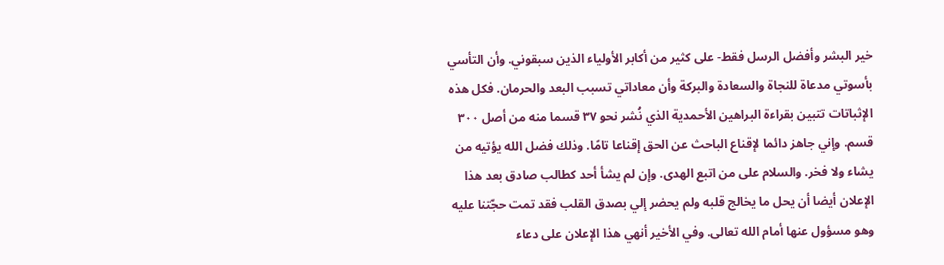خير البشر وأفضل الرسل فقط- على كثير من أكابر الأولياء الذين سبقوني. وأن التأسي بأسوتي مدعاة للنجاة والسعادة والبركة وأن معاداتي تسبب البعد والحرمان. فكل هذه الإثباتات تتبين بقراءة البراهين الأحمدية الذي نُشر نحو ۳۷ قسما منه من أصل ٣٠٠ قسم. وإني جاهز دائما لإقناع الباحث عن الحق إقناعا تامًا. وذلك فضل الله يؤتيه من يشاء ولا فخر. والسلام على من اتبع الهدى. وإن لم يشأ أحد كطالب صادق بعد هذا الإعلان أيضا أن يحل ما يخالج قلبه ولم يحضر إلي بصدق القلب فقد تمت حجّتنا عليه وهو مسؤول عنها أمام الله تعالى. وفي الأخير أنهي هذا الإعلان على دعاء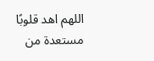اللهم اهد قلوبًا مستعدة من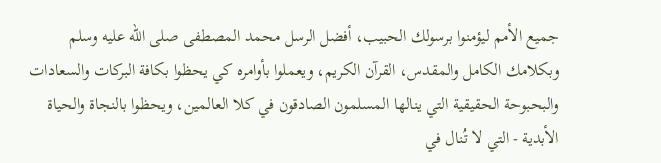جميع الأمم ليؤمنوا برسولك الحبيب، أفضل الرسل محمد المصطفى صلى الله عليه وسلم وبكلامك الكامل والمقدس، القرآن الكريم، ويعملوا بأوامره كي يحظوا بكافة البركات والسعادات والبحبوحة الحقيقية التي ينالها المسلمون الصادقون في كلا العالمين، ويحظوا بالنجاة والحياة الأبدية - التي لا تُنال في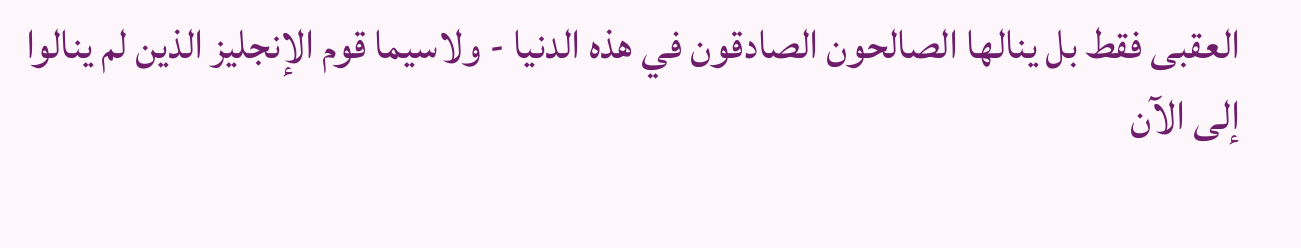العقبى فقط بل ينالها الصالحون الصادقون في هذه الدنيا - ولاسيما قوم الإنجليز الذين لم ينالوا إلى الآن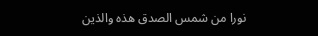نورا من شمس الصدق هذه والذين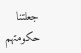جعلتنا حكومتهم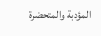المؤدبة والمتحضرة